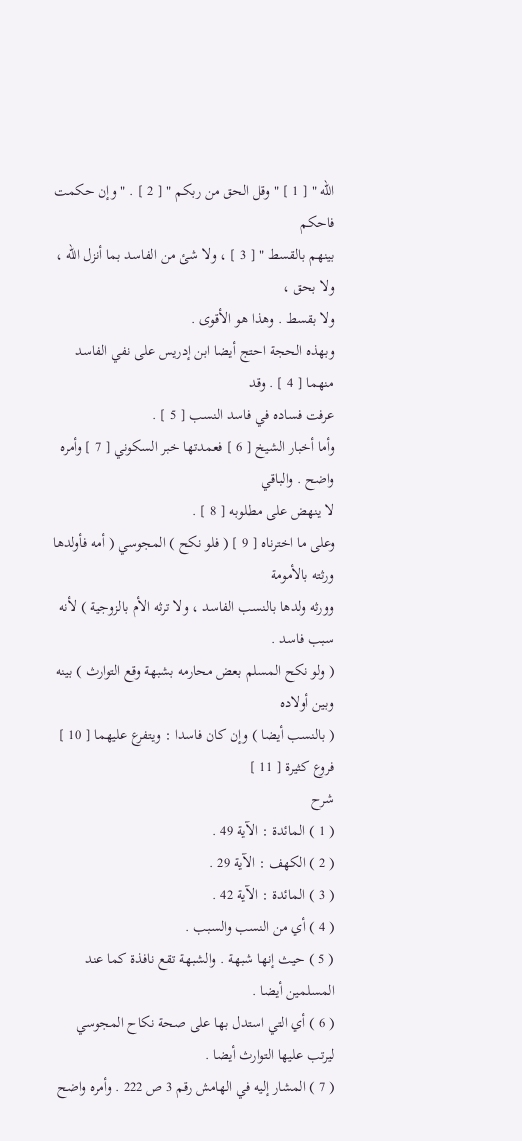الله " [ 1 ] " وقل الحق من ربكم " [ 2 ] . " وإن حكمت فاحكم
بينهم بالقسط " [ 3 ] ، ولا شئ من الفاسد بما أنزل الله ، ولا بحق ،
ولا بقسط . وهذا هو الأقوى .
وبهذه الحجة احتج أيضا ابن إدريس على نفي الفاسد منهما [ 4 ] . وقد
عرفت فساده في فاسد النسب [ 5 ] .
وأما أخبار الشيخ [ 6 ] فعمدتها خبر السكوني [ 7 ] وأمره واضح . والباقي
لا ينهض على مطلوبه [ 8 ] .
وعلى ما اخترناه [ 9 ] ( فلو نكح ) المجوسي ( أمه فأولدها ورثته بالأمومة
وورثه ولدها بالنسب الفاسد ، ولا ترثه الأم بالزوجية ) لأنه سبب فاسد .
( ولو نكح المسلم بعض محارمه بشبهة وقع التوارث ) بينه وبين أولاده
( بالنسب أيضا ) وإن كان فاسدا : ويتفرع عليهما [ 10 ] فروع كثيرة [ 11 ]
شرح
( 1 ) المائدة : الآية 49 .
( 2 ) الكهف : الآية 29 .
( 3 ) المائدة : الآية 42 .
( 4 ) أي من النسب والسبب .
( 5 ) حيث إنها شبهة . والشبهة تقع نافذة كما عند المسلمين أيضا .
( 6 ) أي التي استدل بها على صحة نكاح المجوسي ليرتب عليها التوارث أيضا .
( 7 ) المشار إليه في الهامش رقم 3 ص 222 . وأمره واضح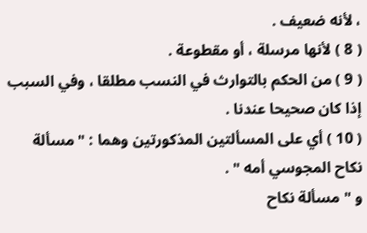، لأنه ضعيف .
( 8 ) لأنها مرسلة ، أو مقطوعة .
( 9 ) من الحكم بالتوارث في النسب مطلقا ، وفي السبب إذا كان صحيحا عندنا .
( 10 ) أي على المسألتين المذكورتين وهما : " مسألة نكاح المجوسي أمه " .
و " مسألة نكاح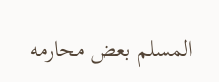المسلم بعض محارمه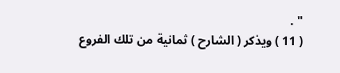" .
( 11 ) ويذكر ( الشارح ) ثمانية من تلك الفروع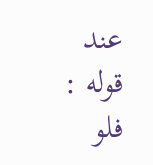عند قوله : فلو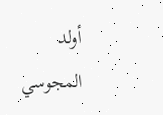أولد المجوسي